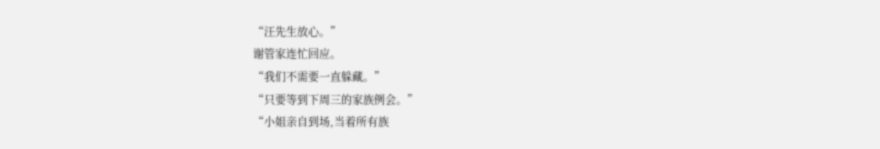“汪先生放心。”
谢管家连忙回应。
“我们不需要一直躲藏。”
“只要等到下周三的家族例会。”
“小姐亲自到场,当着所有族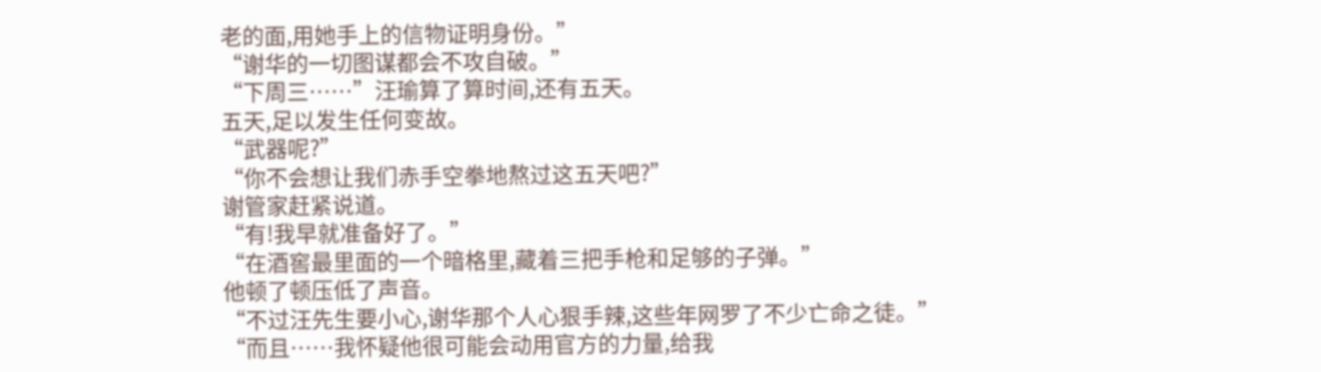老的面,用她手上的信物证明身份。”
“谢华的一切图谋都会不攻自破。”
“下周三……”汪瑜算了算时间,还有五天。
五天,足以发生任何变故。
“武器呢?”
“你不会想让我们赤手空拳地熬过这五天吧?”
谢管家赶紧说道。
“有!我早就准备好了。”
“在酒窖最里面的一个暗格里,藏着三把手枪和足够的子弹。”
他顿了顿压低了声音。
“不过汪先生要小心,谢华那个人心狠手辣,这些年网罗了不少亡命之徒。”
“而且……我怀疑他很可能会动用官方的力量,给我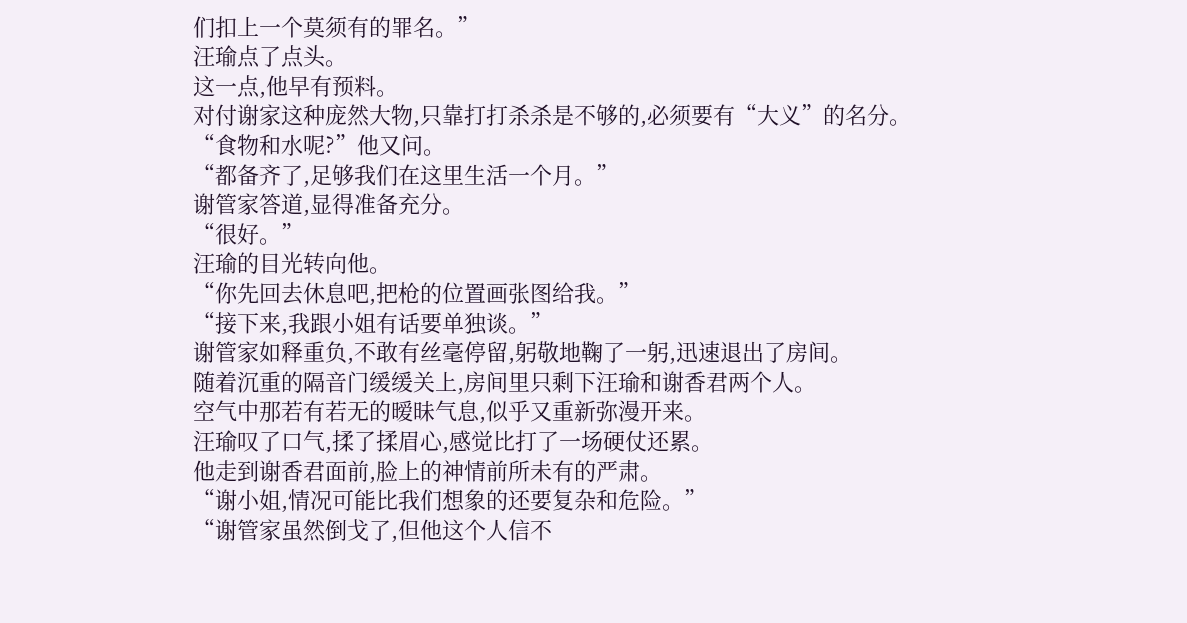们扣上一个莫须有的罪名。”
汪瑜点了点头。
这一点,他早有预料。
对付谢家这种庞然大物,只靠打打杀杀是不够的,必须要有“大义”的名分。
“食物和水呢?”他又问。
“都备齐了,足够我们在这里生活一个月。”
谢管家答道,显得准备充分。
“很好。”
汪瑜的目光转向他。
“你先回去休息吧,把枪的位置画张图给我。”
“接下来,我跟小姐有话要单独谈。”
谢管家如释重负,不敢有丝毫停留,躬敬地鞠了一躬,迅速退出了房间。
随着沉重的隔音门缓缓关上,房间里只剩下汪瑜和谢香君两个人。
空气中那若有若无的暧昧气息,似乎又重新弥漫开来。
汪瑜叹了口气,揉了揉眉心,感觉比打了一场硬仗还累。
他走到谢香君面前,脸上的神情前所未有的严肃。
“谢小姐,情况可能比我们想象的还要复杂和危险。”
“谢管家虽然倒戈了,但他这个人信不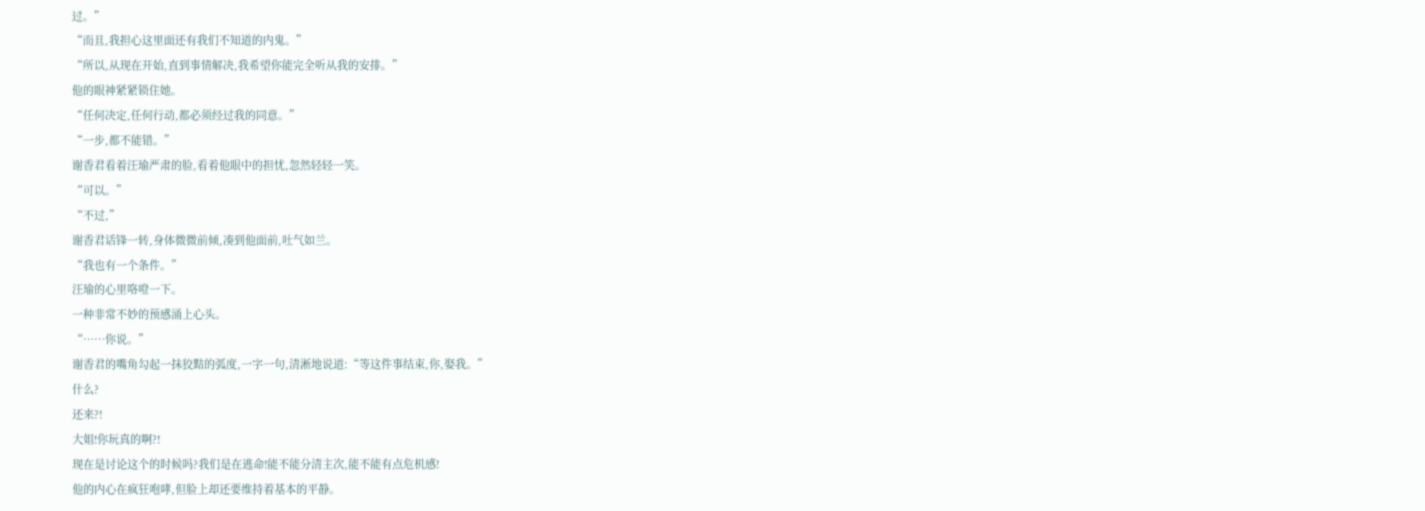过。”
“而且,我担心这里面还有我们不知道的内鬼。”
“所以,从现在开始,直到事情解决,我希望你能完全听从我的安排。”
他的眼神紧紧锁住她。
“任何决定,任何行动,都必须经过我的同意。”
“一步,都不能错。”
谢香君看着汪瑜严肃的脸,看着他眼中的担忧,忽然轻轻一笑。
“可以。”
“不过,”
谢香君话锋一转,身体微微前倾,凑到他面前,吐气如兰。
“我也有一个条件。”
汪瑜的心里咯噔一下。
一种非常不妙的预感涌上心头。
“……你说。”
谢香君的嘴角勾起一抹狡黠的弧度,一字一句,清淅地说道:“等这件事结束,你,娶我。”
什么?
还来?!
大姐!你玩真的啊?!
现在是讨论这个的时候吗?我们是在逃命!能不能分清主次,能不能有点危机感!
他的内心在疯狂咆哮,但脸上却还要维持着基本的平静。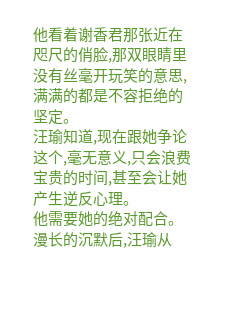他看着谢香君那张近在咫尺的俏脸,那双眼睛里没有丝毫开玩笑的意思,满满的都是不容拒绝的坚定。
汪瑜知道,现在跟她争论这个,毫无意义,只会浪费宝贵的时间,甚至会让她产生逆反心理。
他需要她的绝对配合。
漫长的沉默后,汪瑜从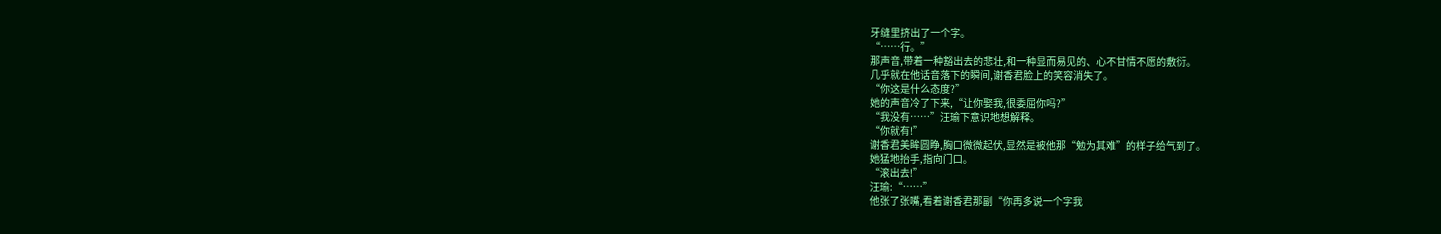牙缝里挤出了一个字。
“……行。”
那声音,带着一种豁出去的悲壮,和一种显而易见的、心不甘情不愿的敷衍。
几乎就在他话音落下的瞬间,谢香君脸上的笑容消失了。
“你这是什么态度?”
她的声音冷了下来,“让你娶我,很委屈你吗?”
“我没有……”汪瑜下意识地想解释。
“你就有!”
谢香君美眸圆睁,胸口微微起伏,显然是被他那“勉为其难”的样子给气到了。
她猛地抬手,指向门口。
“滚出去!”
汪瑜:“……”
他张了张嘴,看着谢香君那副“你再多说一个字我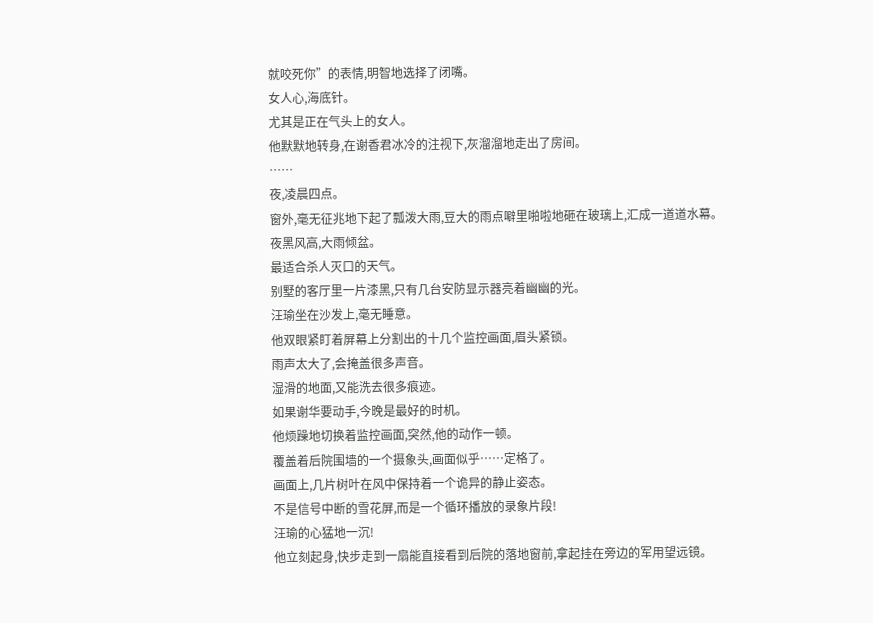就咬死你”的表情,明智地选择了闭嘴。
女人心,海底针。
尤其是正在气头上的女人。
他默默地转身,在谢香君冰冷的注视下,灰溜溜地走出了房间。
……
夜,凌晨四点。
窗外,毫无征兆地下起了瓢泼大雨,豆大的雨点噼里啪啦地砸在玻璃上,汇成一道道水幕。
夜黑风高,大雨倾盆。
最适合杀人灭口的天气。
别墅的客厅里一片漆黑,只有几台安防显示器亮着幽幽的光。
汪瑜坐在沙发上,毫无睡意。
他双眼紧盯着屏幕上分割出的十几个监控画面,眉头紧锁。
雨声太大了,会掩盖很多声音。
湿滑的地面,又能洗去很多痕迹。
如果谢华要动手,今晚是最好的时机。
他烦躁地切换着监控画面,突然,他的动作一顿。
覆盖着后院围墙的一个摄象头,画面似乎……定格了。
画面上,几片树叶在风中保持着一个诡异的静止姿态。
不是信号中断的雪花屏,而是一个循环播放的录象片段!
汪瑜的心猛地一沉!
他立刻起身,快步走到一扇能直接看到后院的落地窗前,拿起挂在旁边的军用望远镜。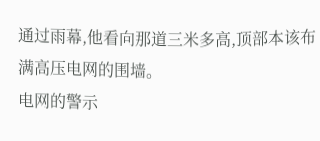通过雨幕,他看向那道三米多高,顶部本该布满高压电网的围墙。
电网的警示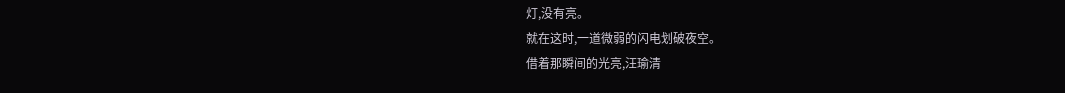灯,没有亮。
就在这时,一道微弱的闪电划破夜空。
借着那瞬间的光亮,汪瑜清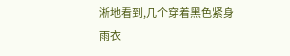淅地看到,几个穿着黑色紧身雨衣